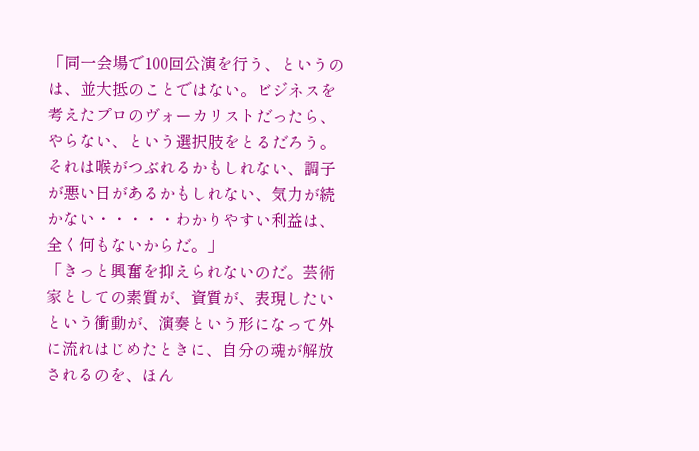「同一会場で100回公演を行う、というのは、並大抵のことではない。ビジネスを考えたプロのヴォーカリストだったら、やらない、という選択肢をとるだろう。それは喉がつぶれるかもしれない、調子が悪い日があるかもしれない、気力が続かない・・・・・わかりやすい利益は、全く何もないからだ。」
「きっと興奮を抑えられないのだ。芸術家としての素質が、資質が、表現したいという衝動が、演奏という形になって外に流れはじめたときに、自分の魂が解放されるのを、ほん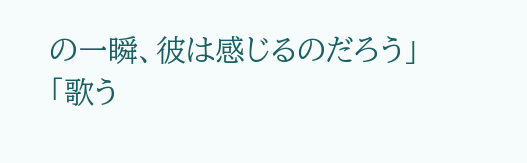の一瞬、彼は感じるのだろう」
「歌う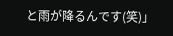と雨が降るんです(笑)」